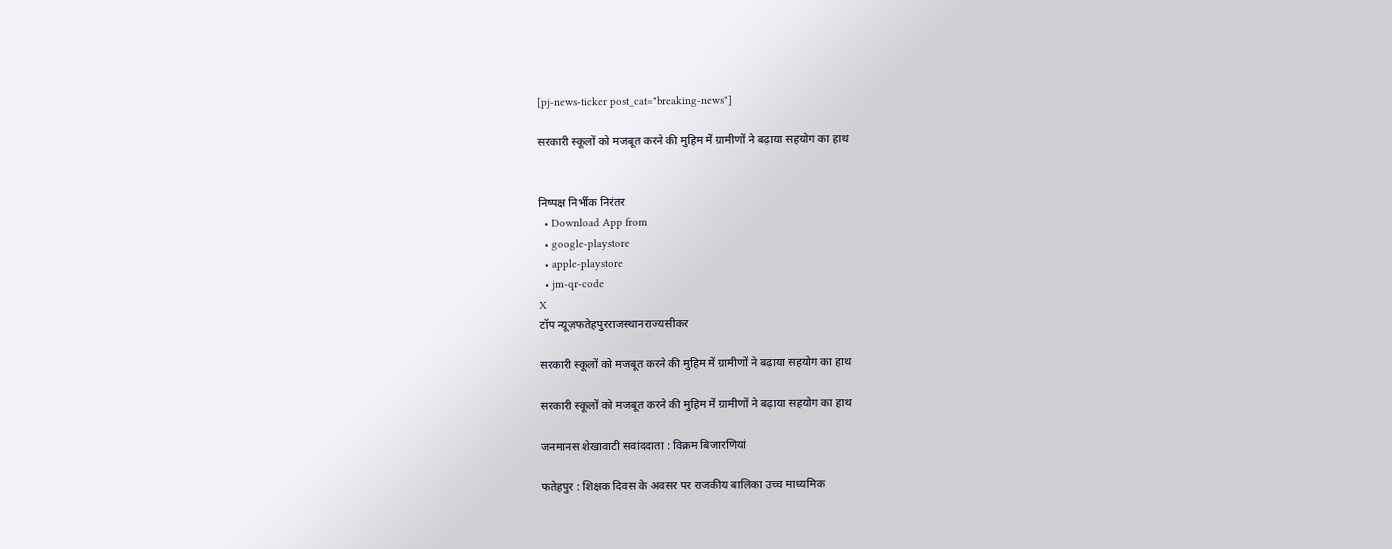[pj-news-ticker post_cat="breaking-news"]

सरकारी स्कूलों को मजबूत करने की मुहिम में ग्रामीणों ने बढ़ाया सहयोग का हाथ


निष्पक्ष निर्भीक निरंतर
  • Download App from
  • google-playstore
  • apple-playstore
  • jm-qr-code
X
टॉप न्यूज़फतेहपुरराजस्थानराज्यसीकर

सरकारी स्कूलों को मजबूत करने की मुहिम में ग्रामीणों ने बढ़ाया सहयोग का हाथ

सरकारी स्कूलों को मजबूत करने की मुहिम में ग्रामीणों ने बढ़ाया सहयोग का हाथ

जनमानस शेखावाटी सवांददाता : विक्रम बिजारणियां

फतेहपुर : शिक्षक दिवस के अवसर पर राजकीय बालिका उच्च माध्यमिक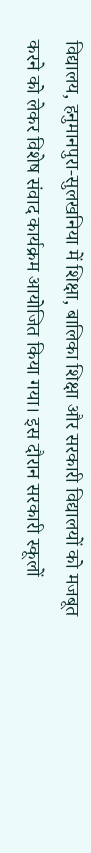विद्यालय, हनुमानपुरा-सुलखनिया में शिक्षा, बालिका शिक्षा और सरकारी विद्यालयों को मजबूत करने को लेकर विशेष संवाद कार्यक्रम आयोजित किया गया। इस दौरान सरकारी स्कूलों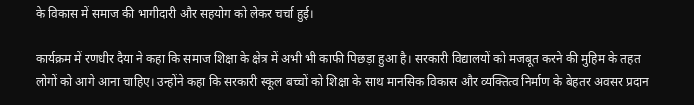के विकास में समाज की भागीदारी और सहयोग को लेकर चर्चा हुई।

कार्यक्रम में रणधीर दैया ने कहा कि समाज शिक्षा के क्षेत्र में अभी भी काफी पिछड़ा हुआ है। सरकारी विद्यालयों को मजबूत करने की मुहिम के तहत लोगों को आगे आना चाहिए। उन्होंने कहा कि सरकारी स्कूल बच्चों को शिक्षा के साथ मानसिक विकास और व्यक्तित्व निर्माण के बेहतर अवसर प्रदान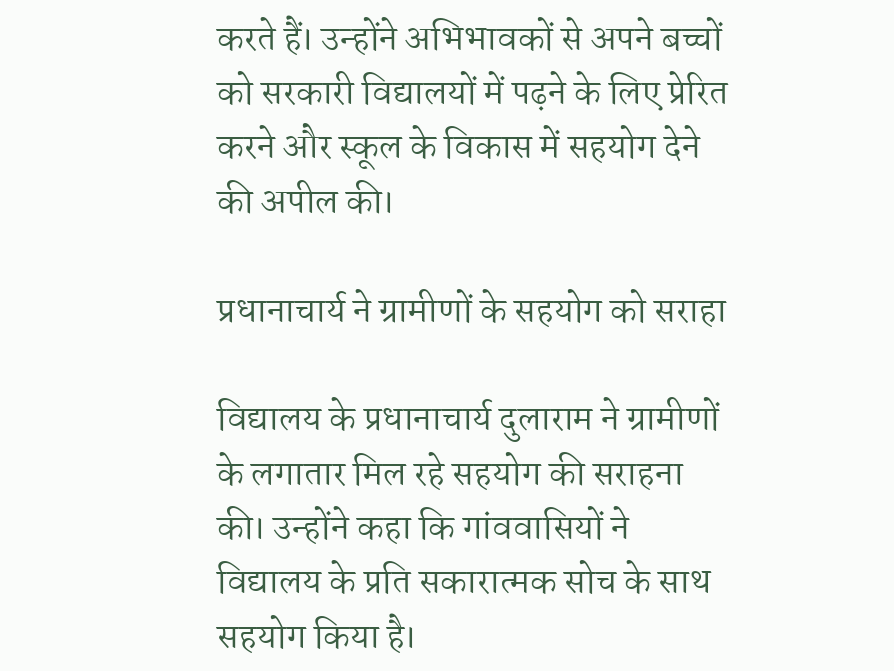करते हैं। उन्होंने अभिभावकों से अपने बच्चों को सरकारी विद्यालयों में पढ़ने के लिए प्रेरित करने और स्कूल के विकास में सहयोग देने की अपील की।

प्रधानाचार्य ने ग्रामीणों के सहयोग को सराहा

विद्यालय के प्रधानाचार्य दुलाराम ने ग्रामीणों के लगातार मिल रहे सहयोग की सराहना की। उन्होंने कहा कि गांववासियों ने विद्यालय के प्रति सकारात्मक सोच के साथ सहयोग किया है।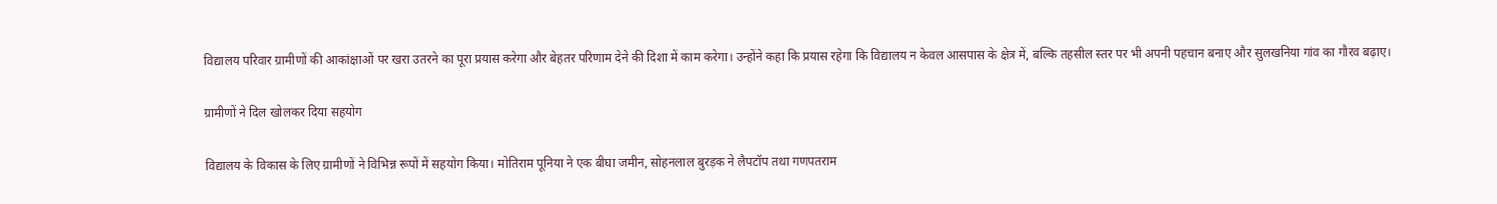विद्यालय परिवार ग्रामीणों की आकांक्षाओं पर खरा उतरने का पूरा प्रयास करेगा और बेहतर परिणाम देने की दिशा में काम करेगा। उन्होंने कहा कि प्रयास रहेगा कि विद्यालय न केवल आसपास के क्षेत्र में, बल्कि तहसील स्तर पर भी अपनी पहचान बनाए और सुलखनिया गांव का गौरव बढ़ाए।

ग्रामीणों ने दिल खोलकर दिया सहयोग

विद्यालय के विकास के लिए ग्रामीणों ने विभिन्न रूपों में सहयोग किया। मोतिराम पूनिया ने एक बीघा जमीन, सोहनलाल बुरड़क ने लैपटॉप तथा गणपतराम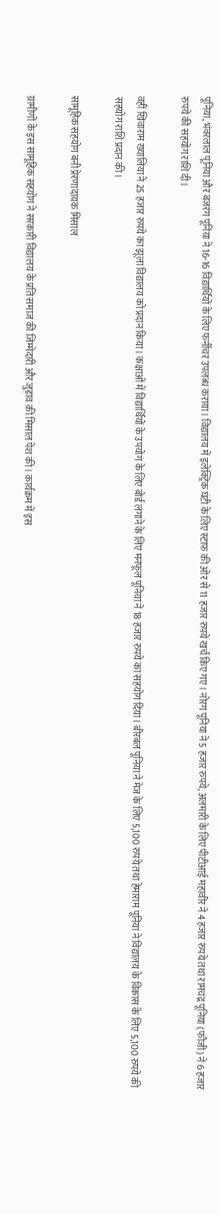पूनिया, भंवरलाल पूनिया और बजरंग पूनिया ने 16-16 विद्यार्थियों के लिए फर्नीचर उपलब्ध कराया। विद्यालय में इलेक्ट्रिक घंटी के लिए स्टाफ की ओर से 11 हजार रुपये खर्च किए गए। नोरग पूनिया ने 5 हजार रुपये, अलमारी के लिए पीटीआई महावीर ने 4 हजार रुपये तथा रामचंद्र पूनिया (फौजी) ने 6 हजार रुपये की सहयोग राशि दी।

वहीं खिवाराम ख्यालिया ने 25 हजार रुपये का झूला विद्यालय को प्रदान किया। कक्षाओं में विद्यार्थियों के उपयोग के लिए बोर्ड लगाने के लिए मनफूल पूनिया ने 18 हजार रुपये का सहयोग दिया। बीरबल पूनिया ने मेज के लिए 5,100 रुपये तथा हेमाराम पूनिया ने विद्यालय के विकास के लिए 5,100 रुपये की सहयोग राशि प्रदान की।

सामूहिक सहयोग बनी प्रेरणादायक मिसाल

ग्रामीणों के इस सामूहिक सहयोग ने सरकारी विद्यालय के प्रति समाज की जिम्मेदारी और जुड़ाव की मिसाल पेश की। कार्यक्रम में इस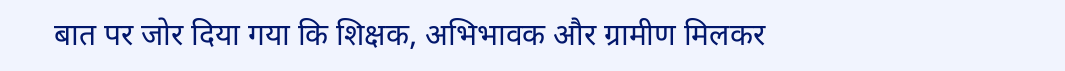बात पर जोर दिया गया कि शिक्षक, अभिभावक और ग्रामीण मिलकर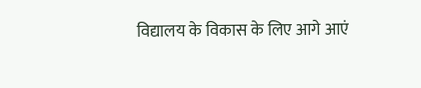विद्यालय के विकास के लिए आगे आएं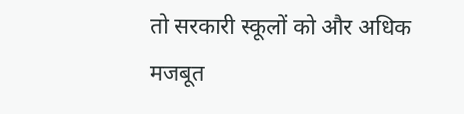तो सरकारी स्कूलों को और अधिक मजबूत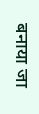बनाया जा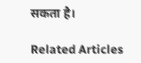सकता है।

Related Articles